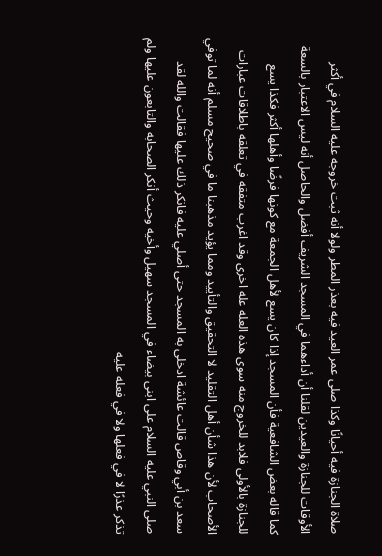صلاة الجنازة فيه أحيانًا وكذا صلى عمر العيد فيه بعذر المطر ولولا أنه ثبت خروجه عليه السلام في أكثر الأوقات للجنازة والعيدين لقلنا أن أداءهما في المسجد الشريف أفضل والحاصل أنه ليس الاعتبار بالسعة كما قاله بعض الشافعية فأن المسجد إذا كان يسع لأهل الجمعة مع كونها فرضًا وأهلها أكثر فكذا يسع للجنازة بالأولى فلابد للخروج منه سوى هذه العله عله اخرى وقد اغرب متفقه في تعلقه باطلاقات عبارات الأصحاب لأن هذا شأن أهل التقليد لا التحقيق والتأييد ومما يؤيد مذهبنا ما في صحيح مسلم أنه لما توفي سعد بن أبي وقاص قالت عائشة ادخلى به المسجد حتى أصلي عليه فانكر ذلك عليها فقالت والله لقد صلى النبي عليه السلام على ابنى بيضاء في المسجد سهيل وأخيه وحيث أنكر الصحابه والتابعون عليها ولم تذكر عذرًا لا في فعلها ولا في فعله عليه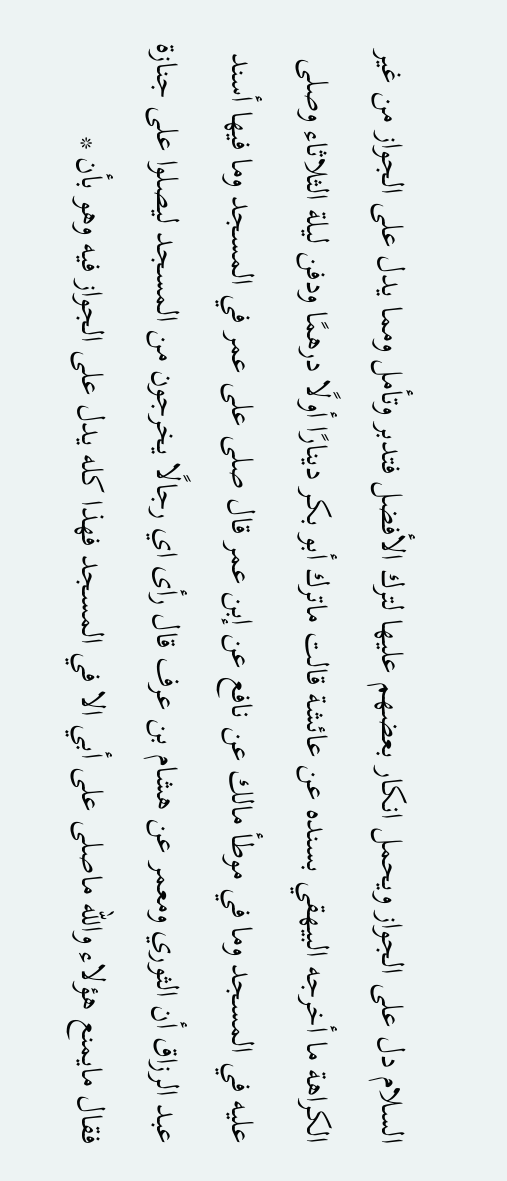السلام دل على الجواز ويحمل انكار بعضهم عليها لترك الأفضل فتدبر وتأمل ومما يدل على الجواز من غير الكراهة ما أخرجه البيهقي بسنده عن عائشة قالت ماترك أبو بكر دينارًا أولًا درهمًا ودفن ليلة الثلاثاء وصلى عليه في المسجد وما في موطأ مالك عن نافع عن إبن عمر قال صلى على عمر في المسجد وما فيها أسند عبد الرزاق أن الثوري ومعمر عن هشام بن عرف قال رأى اي رجالًا يخرجون من المسجد ليصلوا على جنازة فقال مايمنع هؤلاء والله ماصلى على أبي الا في المسجد فهذا كله يدل على الجواز فيه وهو بأن *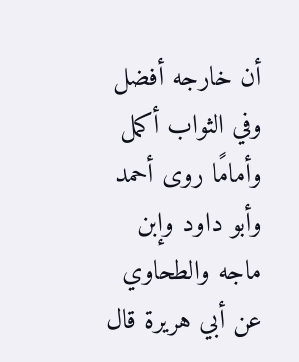أن خارجه أفضل وفي الثواب أكمل وأمامًا روى أحمد وأبو داود وإبن ماجه والطحاوي عن أبي هريرة قال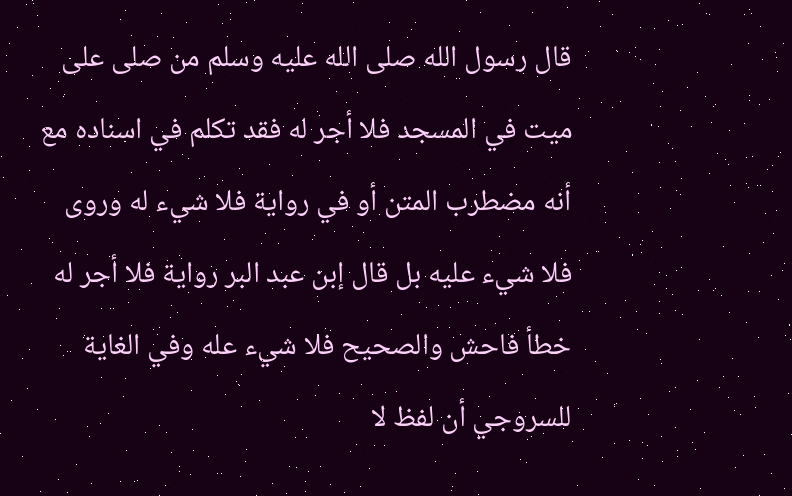قال رسول الله صلى الله عليه وسلم من صلى على ميت في المسجد فلا أجر له فقد تكلم في اسناده مع أنه مضطرب المتن أو في رواية فلا شيء له وروى فلا شيء عليه بل قال إبن عبد البر رواية فلا أجر له خطأ فاحش والصحيح فلا شيء عله وفي الغاية للسروجي أن لفظ لا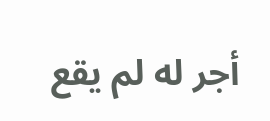أجر له لم يقع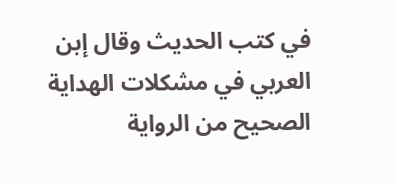في كتب الحديث وقال إبن العربي في مشكلات الهداية الصحيح من الرواية